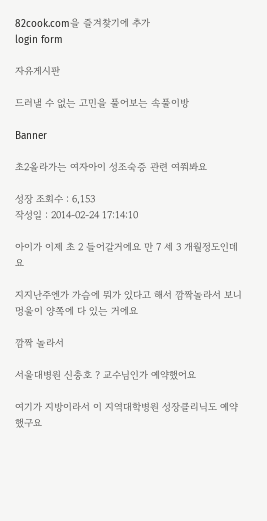82cook.com을 즐겨찾기에 추가
login form

자유게시판

드러낼 수 없는 고민을 풀어보는 속풀이방

Banner

초2올라가는 여자아이 성조숙증 관련 여쭤봐요

성장 조회수 : 6,153
작성일 : 2014-02-24 17:14:10

아이가 이제 초 2 들어갈거에요 만 7 세 3 개월정도인데요

지지난주엔가 가슴에 뭐가 있다고 해서 깜짝놀라서 보니 멍울이 양쪽에 다 있는 거에요

깜짝 놀라서

서울대병원 신충호 ? 교수님인가 예약했어요

여기가 지방이라서 이 지역대학병원 성장클리닉도 예약했구요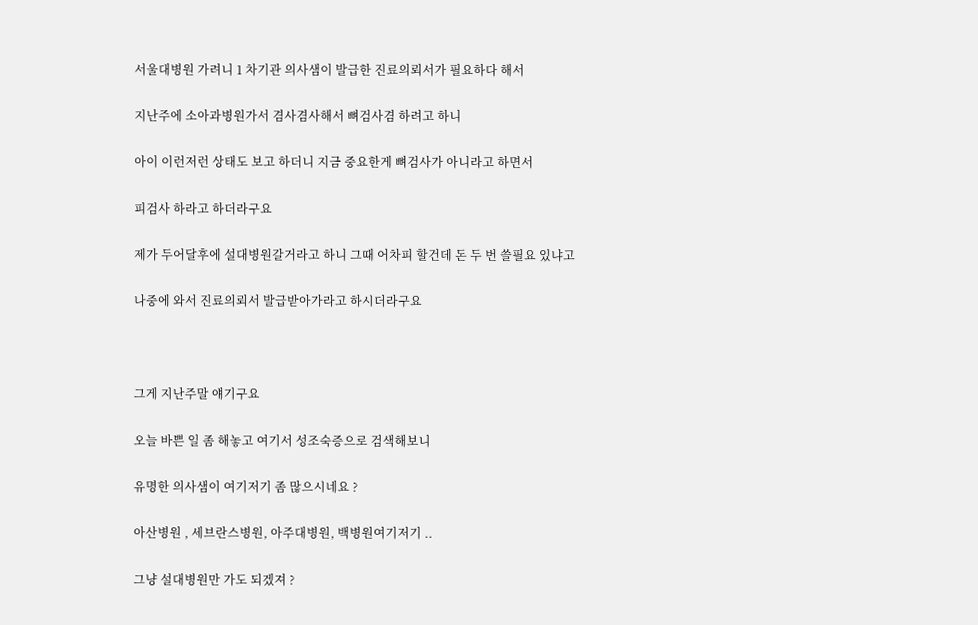서울대병원 가려니 1 차기관 의사샘이 발급한 진료의뢰서가 필요하다 해서

지난주에 소아과병원가서 겸사겸사해서 뼈검사겸 하려고 하니

아이 이런저런 상태도 보고 하더니 지금 중요한게 뼈검사가 아니라고 하면서

피검사 하라고 하더라구요

제가 두어달후에 설대병원갈거라고 하니 그때 어차피 할건데 돈 두 번 쓸필요 있냐고

나중에 와서 진료의뢰서 발급받아가라고 하시더라구요



그게 지난주말 얘기구요

오늘 바쁜 일 좀 해놓고 여기서 성조숙증으로 검색해보니

유명한 의사샘이 여기저기 좀 많으시네요 ?

아산병원 , 세브란스병원, 아주대병원, 백병원여기저기 ..

그냥 설대병원만 가도 되겠져 ?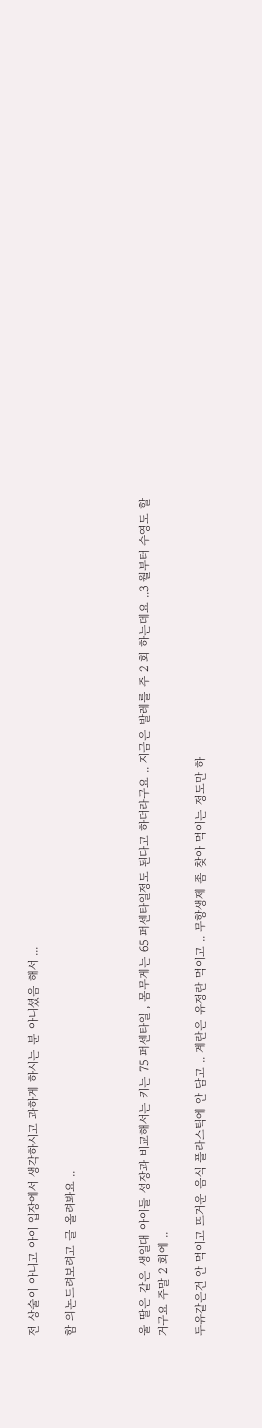전 상술이 아니고 아이 입장에서 생각하시고 과하게 하시는 분 아니셨음 해서 ...

함 의논드려보려고 글 올려봐요 ..



울 딸은 같은 생일대 아이들 성장과 비교해서는 키는 75 퍼센타일 , 몸무게는 65 퍼센타일정도 된다고 하더라구요 .. 지금은 발레를 주 2 회 하는데요 ..3 월부터 수영도 할거구요 주말 2 회에 ..

두유같은건 안 먹이고 뜨거운 음식 플라스틱에 안 담고 .. 계란은 유정란 먹이고 .. 무항생제 좀 찾아 먹이는 정도만 하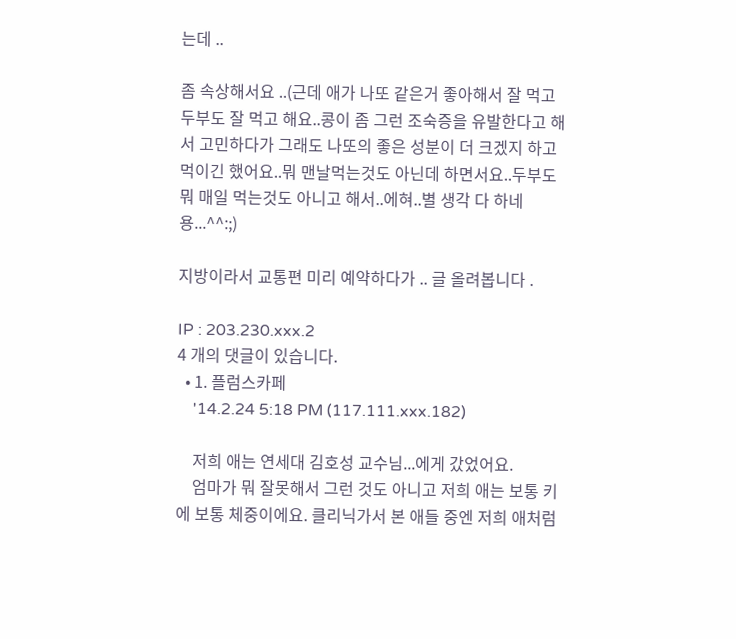는데 ..

좀 속상해서요 ..(근데 애가 나또 같은거 좋아해서 잘 먹고 두부도 잘 먹고 해요..콩이 좀 그런 조숙증을 유발한다고 해서 고민하다가 그래도 나또의 좋은 성분이 더 크겠지 하고 먹이긴 했어요..뭐 맨날먹는것도 아닌데 하면서요..두부도 뭐 매일 먹는것도 아니고 해서..에혀..별 생각 다 하네용...^^:;)

지방이라서 교통편 미리 예약하다가 .. 글 올려봅니다 .

IP : 203.230.xxx.2
4 개의 댓글이 있습니다.
  • 1. 플럼스카페
    '14.2.24 5:18 PM (117.111.xxx.182)

    저희 애는 연세대 김호성 교수님...에게 갔었어요.
    엄마가 뭐 잘못해서 그런 것도 아니고 저희 애는 보통 키에 보통 체중이에요. 클리닉가서 본 애들 중엔 저희 애처럼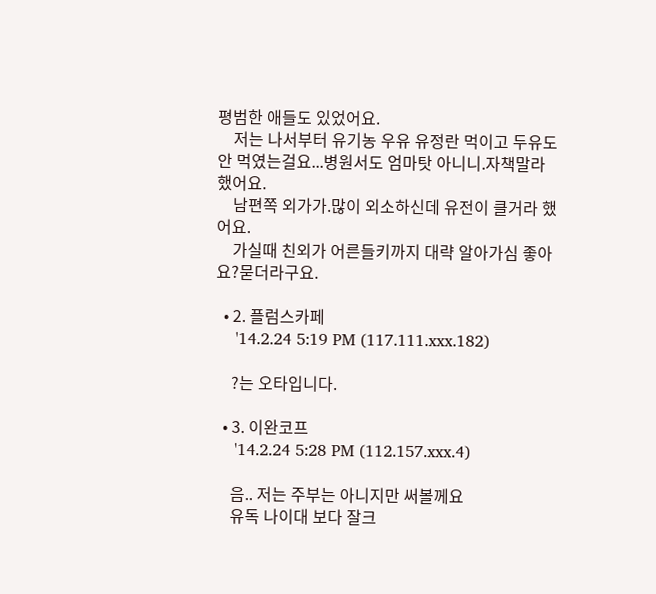평범한 애들도 있었어요.
    저는 나서부터 유기농 우유 유정란 먹이고 두유도 안 먹였는걸요...병원서도 엄마탓 아니니.자책말라했어요.
    남편쪽 외가가.많이 외소하신데 유전이 클거라 했어요.
    가실때 친외가 어른들키까지 대략 알아가심 좋아요?묻더라구요.

  • 2. 플럼스카페
    '14.2.24 5:19 PM (117.111.xxx.182)

    ?는 오타입니다.

  • 3. 이완코프
    '14.2.24 5:28 PM (112.157.xxx.4)

    음.. 저는 주부는 아니지만 써볼께요
    유독 나이대 보다 잘크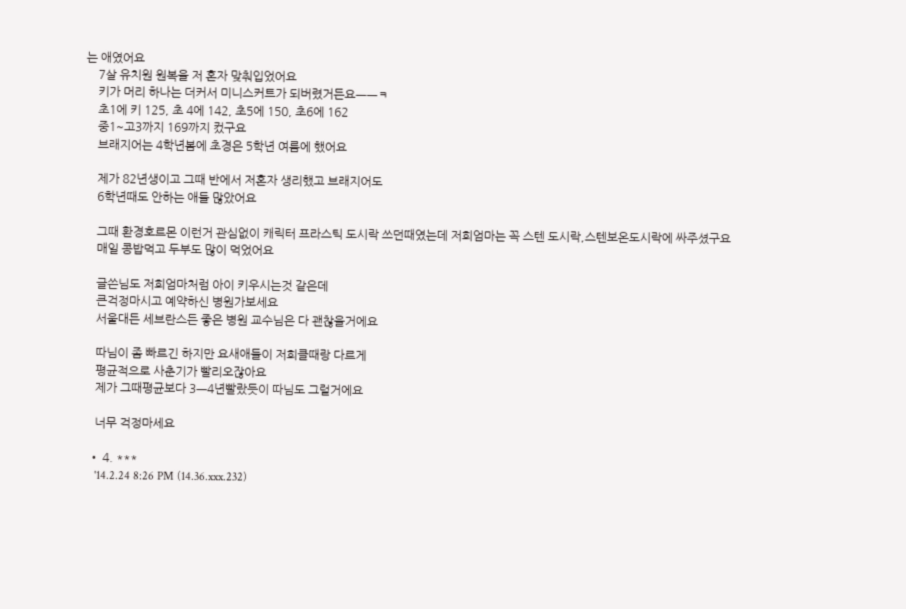는 애였어요
    7살 유치원 원복을 저 혼자 맞춰입었어요
    키가 머리 하나는 더커서 미니스커트가 되버렸거든요ㅡㅡㅋ
    초1에 키 125, 초 4에 142, 초5에 150, 초6에 162
    중1~고3까지 169까지 컸구요
    브래지어는 4학년봄에 초경은 5학년 여름에 했어요

    제가 82년생이고 그때 반에서 저혼자 생리했고 브래지어도
    6학년때도 안하는 애들 많았어요

    그때 환경호르몬 이런거 관심없이 캐릭터 프라스틱 도시락 쓰던때였는데 저희엄마는 꼭 스텐 도시락,스텐보온도시락에 싸주셨구요
    매일 콩밥먹고 두부도 많이 먹었어요

    글쓴님도 저희엄마처럼 아이 키우시는것 같은데
    큰걱정마시고 예약하신 병원가보세요
    서울대든 세브란스든 좋은 병원 교수님은 다 괜찮을거에요

    따님이 좀 빠르긴 하지만 요새애들이 저희클때랑 다르게
    평균적으로 사춘기가 빨리오잖아요
    제가 그때평균보다 3ㅡ4년빨랐듯이 따님도 그럴거에요

    너무 걱정마세요

  • 4. ***
    '14.2.24 8:26 PM (14.36.xxx.232)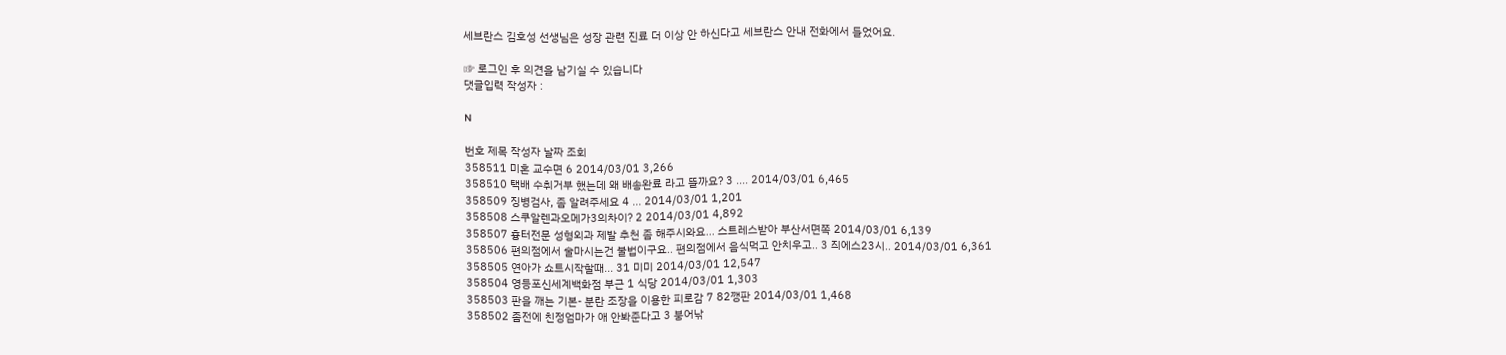세브란스 김호성 선생님은 성장 관련 진료 더 이상 안 하신다고 세브란스 안내 전화에서 들었어요.

☞ 로그인 후 의견을 남기실 수 있습니다
댓글입력 작성자 :

N

번호 제목 작성자 날짜 조회
358511 미혼 교수면 6 2014/03/01 3,266
358510 택배 수취거부 했는데 왜 배송완료 라고 뜰까요? 3 .... 2014/03/01 6,465
358509 징병검사, 좀 알려주세요 4 ... 2014/03/01 1,201
358508 스쿠알렌과오메가3의차이? 2 2014/03/01 4,892
358507 흉터전문 성형외과 제발 추천 좀 해주시와요... 스트레스받아 부산서면쪽 2014/03/01 6,139
358506 편의점에서 술마시는건 불법이구요.. 편의점에서 음식먹고 안치우고.. 3 즤에스23시.. 2014/03/01 6,361
358505 연아가 쇼트시작할때... 31 미미 2014/03/01 12,547
358504 영등포신세계백화점 부근 1 식당 2014/03/01 1,303
358503 판을 깨는 기본- 분란 조장을 이용한 피로감 7 82깽판 2014/03/01 1,468
358502 좀전에 친정엄마가 애 안봐준다고 3 붕어낚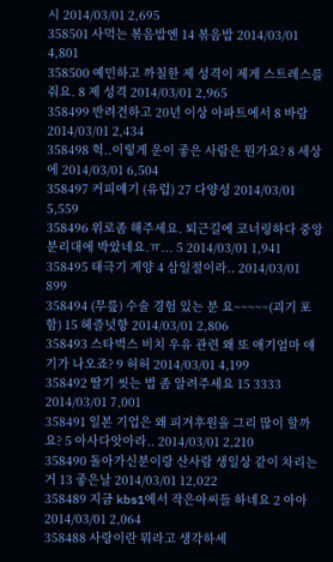시 2014/03/01 2,695
358501 사먹는 볶음밥엔 14 볶음밥 2014/03/01 4,801
358500 예민하고 까칠한 제 성격이 제게 스트레스를 줘요. 8 제 성격 2014/03/01 2,965
358499 반려견하고 20년 이상 아파트에서 8 바람 2014/03/01 2,434
358498 헉..이렇게 운이 좋은 사람은 뭔가요? 8 세상에 2014/03/01 6,504
358497 커피얘기 (유럽) 27 다양성 2014/03/01 5,559
358496 위로좀 해주세요. 퇴근길에 코너링하다 중앙분리대에 박았네요.ㅠ... 5 2014/03/01 1,941
358495 태극기 게양 4 삼일절이라.. 2014/03/01 899
358494 (무릎) 수술 경험 있는 분 요~~~~~(괴기 포함) 15 헤즐넛향 2014/03/01 2,806
358493 스타벅스 비치 우유 관련 왜 또 애기엄마 얘기가 나오죠? 9 허허 2014/03/01 4,199
358492 딸기 씻는 법 좀 알려주세요 15 3333 2014/03/01 7,001
358491 일본 기업은 왜 피겨후원을 그리 많이 할까요? 5 아사다앗아라.. 2014/03/01 2,210
358490 돌아가신분이랑 산사람 생일상 같이 차리는거 13 좋은날 2014/03/01 12,022
358489 지금 kbs1에서 작은아씨들 하네요 2 아아 2014/03/01 2,064
358488 사랑이란 뭐라고 생각하세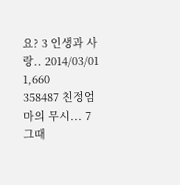요? 3 인생과 사랑.. 2014/03/01 1,660
358487 친정엄마의 무시... 7 그때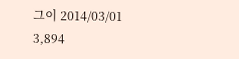그이 2014/03/01 3,894